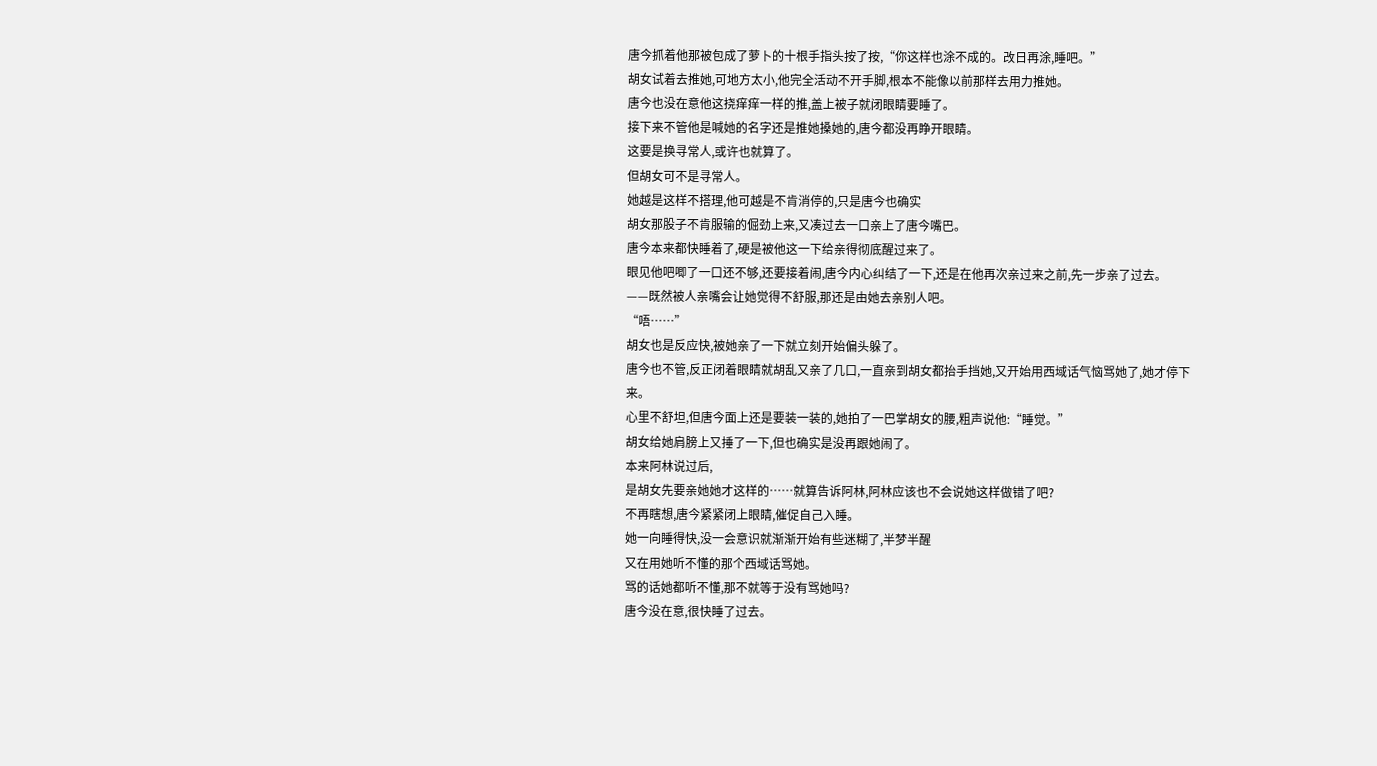唐今抓着他那被包成了萝卜的十根手指头按了按,“你这样也涂不成的。改日再涂,睡吧。”
胡女试着去推她,可地方太小,他完全活动不开手脚,根本不能像以前那样去用力推她。
唐今也没在意他这挠痒痒一样的推,盖上被子就闭眼睛要睡了。
接下来不管他是喊她的名字还是推她搡她的,唐今都没再睁开眼睛。
这要是换寻常人,或许也就算了。
但胡女可不是寻常人。
她越是这样不搭理,他可越是不肯消停的,只是唐今也确实
胡女那股子不肯服输的倔劲上来,又凑过去一口亲上了唐今嘴巴。
唐今本来都快睡着了,硬是被他这一下给亲得彻底醒过来了。
眼见他吧唧了一口还不够,还要接着闹,唐今内心纠结了一下,还是在他再次亲过来之前,先一步亲了过去。
——既然被人亲嘴会让她觉得不舒服,那还是由她去亲别人吧。
“唔……”
胡女也是反应快,被她亲了一下就立刻开始偏头躲了。
唐今也不管,反正闭着眼睛就胡乱又亲了几口,一直亲到胡女都抬手挡她,又开始用西域话气恼骂她了,她才停下来。
心里不舒坦,但唐今面上还是要装一装的,她拍了一巴掌胡女的腰,粗声说他:“睡觉。”
胡女给她肩膀上又捶了一下,但也确实是没再跟她闹了。
本来阿林说过后,
是胡女先要亲她她才这样的……就算告诉阿林,阿林应该也不会说她这样做错了吧?
不再瞎想,唐今紧紧闭上眼睛,催促自己入睡。
她一向睡得快,没一会意识就渐渐开始有些迷糊了,半梦半醒
又在用她听不懂的那个西域话骂她。
骂的话她都听不懂,那不就等于没有骂她吗?
唐今没在意,很快睡了过去。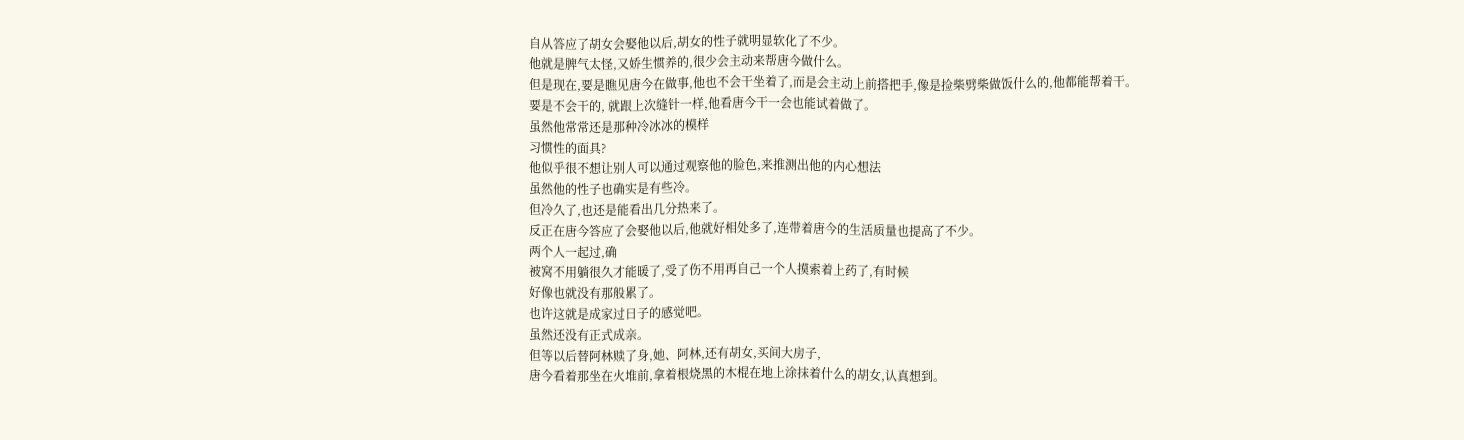自从答应了胡女会娶他以后,胡女的性子就明显软化了不少。
他就是脾气太怪,又娇生惯养的,很少会主动来帮唐今做什么。
但是现在,要是瞧见唐今在做事,他也不会干坐着了,而是会主动上前搭把手,像是捡柴劈柴做饭什么的,他都能帮着干。
要是不会干的, 就跟上次缝针一样,他看唐今干一会也能试着做了。
虽然他常常还是那种冷冰冰的模样
习惯性的面具?
他似乎很不想让别人可以通过观察他的脸色,来推测出他的内心想法
虽然他的性子也确实是有些冷。
但冷久了,也还是能看出几分热来了。
反正在唐今答应了会娶他以后,他就好相处多了,连带着唐今的生活质量也提高了不少。
两个人一起过,确
被窝不用躺很久才能暖了,受了伤不用再自己一个人摸索着上药了,有时候
好像也就没有那般累了。
也许这就是成家过日子的感觉吧。
虽然还没有正式成亲。
但等以后替阿林赎了身,她、阿林,还有胡女,买间大房子,
唐今看着那坐在火堆前,拿着根烧黑的木棍在地上涂抹着什么的胡女,认真想到。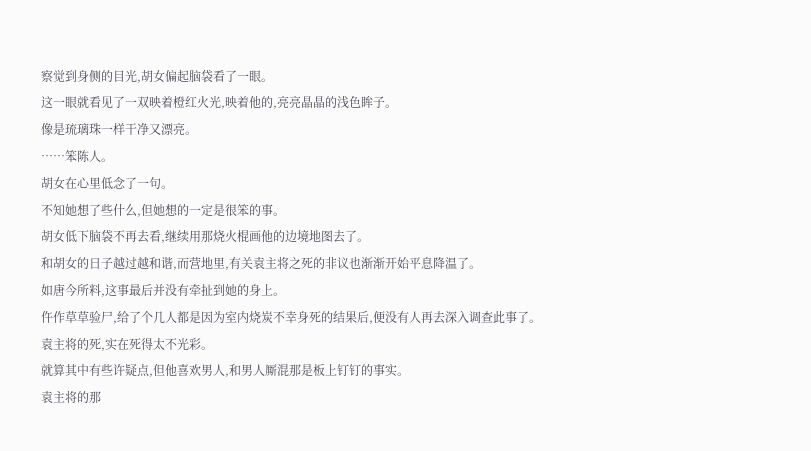察觉到身侧的目光,胡女偏起脑袋看了一眼。
这一眼就看见了一双映着橙红火光,映着他的,亮亮晶晶的浅色眸子。
像是琉璃珠一样干净又漂亮。
……笨陈人。
胡女在心里低念了一句。
不知她想了些什么,但她想的一定是很笨的事。
胡女低下脑袋不再去看,继续用那烧火棍画他的边境地图去了。
和胡女的日子越过越和谐,而营地里,有关袁主将之死的非议也渐渐开始平息降温了。
如唐今所料,这事最后并没有牵扯到她的身上。
仵作草草验尸,给了个几人都是因为室内烧炭不幸身死的结果后,便没有人再去深入调查此事了。
袁主将的死,实在死得太不光彩。
就算其中有些许疑点,但他喜欢男人,和男人厮混那是板上钉钉的事实。
袁主将的那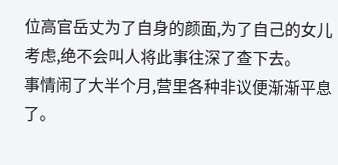位高官岳丈为了自身的颜面,为了自己的女儿考虑,绝不会叫人将此事往深了查下去。
事情闹了大半个月,营里各种非议便渐渐平息了。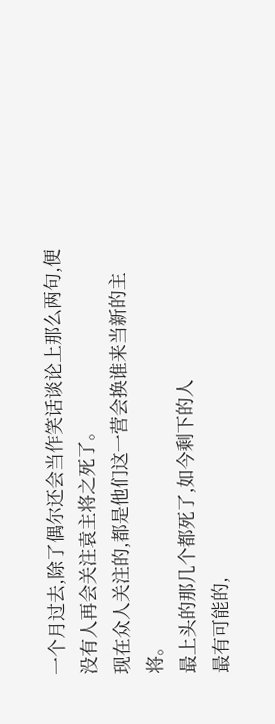一个月过去,除了偶尔还会当作笑话谈论上那么两句,便没有人再会关注袁主将之死了。
现在众人关注的,都是他们这一营会换谁来当新的主将。
最上头的那几个都死了,如今剩下的人
最有可能的,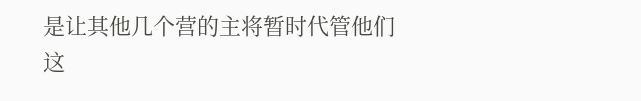是让其他几个营的主将暂时代管他们这